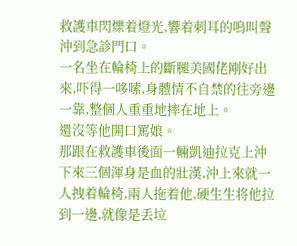救護車閃爍着燈光,響着刺耳的鳴叫聲沖到急診門口。
一名坐在輪椅上的斷腿美國佬剛好出來,吓得一哆嗦,身體情不自禁的往旁邊一靠,整個人重重地摔在地上。
還沒等他開口罵娘。
那跟在救護車後面一輛凱迪拉克上沖下來三個渾身是血的壯漢,沖上來就一人拽着輪椅,兩人拖着他,硬生生将他拉到一邊,就像是丢垃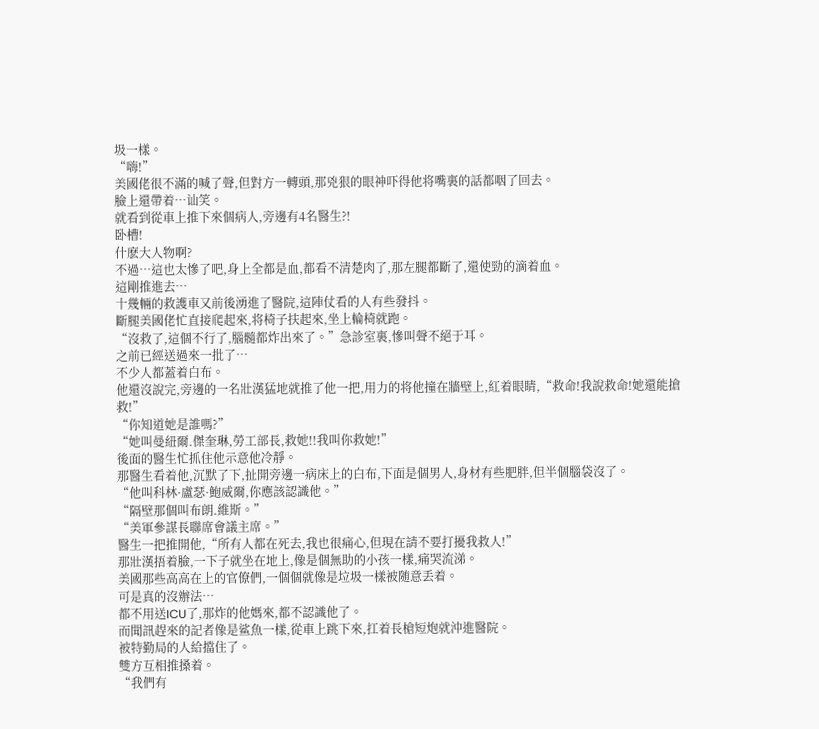圾一樣。
“嗨!”
美國佬很不滿的喊了聲,但對方一轉頭,那兇狠的眼神吓得他将嘴裏的話都咽了回去。
臉上還帶着…讪笑。
就看到從車上推下來個病人,旁邊有4名醫生?!
卧槽!
什麽大人物啊?
不過…這也太慘了吧,身上全都是血,都看不清楚肉了,那左腿都斷了,還使勁的滴着血。
這剛推進去…
十幾輛的救護車又前後湧進了醫院,這陣仗看的人有些發抖。
斷腿美國佬忙直接爬起來,将椅子扶起來,坐上輪椅就跑。
“沒救了,這個不行了,腦髓都炸出來了。”急診室裏,慘叫聲不絕于耳。
之前已經送過來一批了…
不少人都蓋着白布。
他還沒說完,旁邊的一名壯漢猛地就推了他一把,用力的将他撞在牆壁上,紅着眼睛,“救命!我說救命!她還能搶救!”
“你知道她是誰嗎?”
“她叫曼紐爾.傑奎琳,勞工部長,救她!!我叫你救她!”
後面的醫生忙抓住他示意他冷靜。
那醫生看着他,沉默了下,扯開旁邊一病床上的白布,下面是個男人,身材有些肥胖,但半個腦袋沒了。
“他叫科林·盧瑟·鮑威爾,你應該認識他。”
“隔壁那個叫布朗.維斯。”
“美軍參謀長聯席會議主席。”
醫生一把推開他,“所有人都在死去,我也很痛心,但現在請不要打擾我救人!”
那壯漢捂着臉,一下子就坐在地上,像是個無助的小孩一樣,痛哭流涕。
美國那些高高在上的官僚們,一個個就像是垃圾一樣被随意丢着。
可是真的沒辦法…
都不用送ICU了,那炸的他媽來,都不認識他了。
而聞訊趕來的記者像是鲨魚一樣,從車上跳下來,扛着長槍短炮就沖進醫院。
被特勤局的人給擋住了。
雙方互相推搡着。
“我們有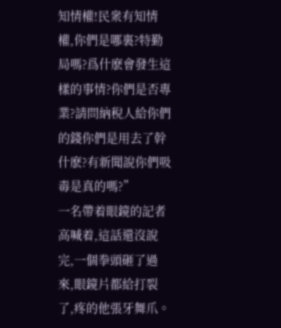知情權!民衆有知情權,你們是哪裏?特勤局嗎?爲什麽會發生這樣的事情?你們是否專業?請問納稅人給你們的錢你們是用去了幹什麽?有新聞說你們吸毒是真的嗎?”
一名帶着眼鏡的記者高喊着,這話還沒說完,一個拳頭砸了過來,眼鏡片都給打裂了,疼的他張牙舞爪。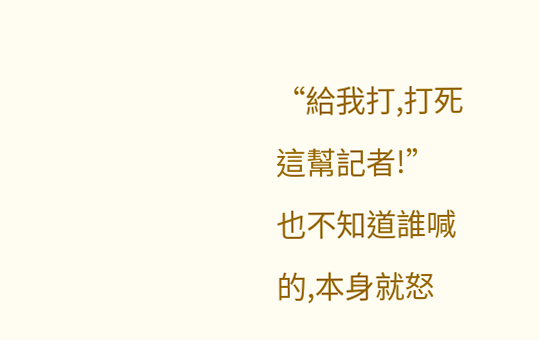“給我打,打死這幫記者!”
也不知道誰喊的,本身就怒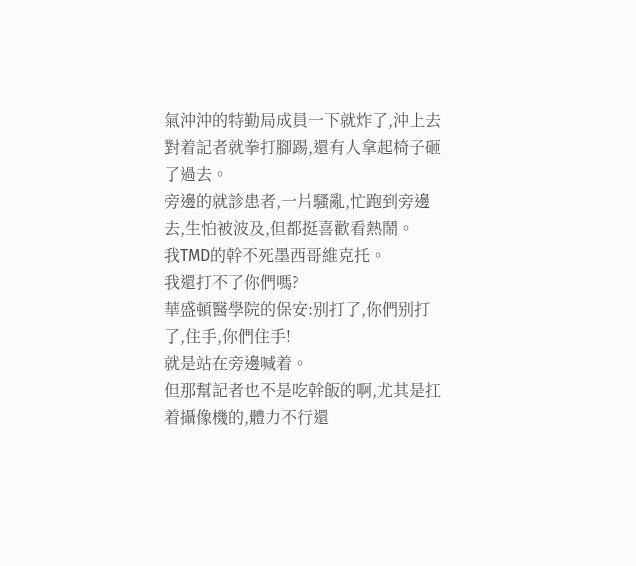氣沖沖的特勤局成員一下就炸了,沖上去對着記者就拳打腳踢,還有人拿起椅子砸了過去。
旁邊的就診患者,一片騷亂,忙跑到旁邊去,生怕被波及,但都挺喜歡看熱鬧。
我TMD的幹不死墨西哥維克托。
我還打不了你們嗎?
華盛頓醫學院的保安:别打了,你們别打了,住手,你們住手!
就是站在旁邊喊着。
但那幫記者也不是吃幹飯的啊,尤其是扛着攝像機的,體力不行還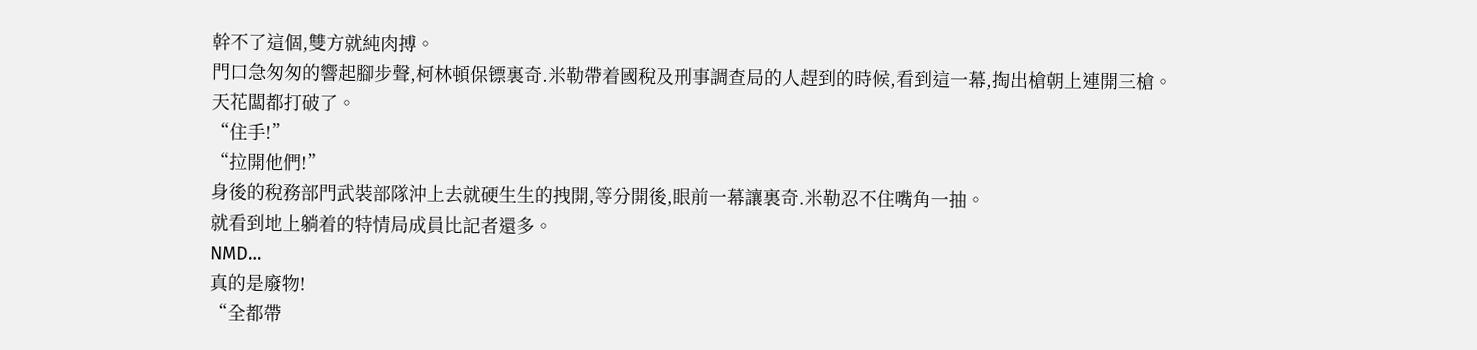幹不了這個,雙方就純肉搏。
門口急匆匆的響起腳步聲,柯林頓保镖裏奇.米勒帶着國稅及刑事調查局的人趕到的時候,看到這一幕,掏出槍朝上連開三槍。
天花闆都打破了。
“住手!”
“拉開他們!”
身後的稅務部門武裝部隊沖上去就硬生生的拽開,等分開後,眼前一幕讓裏奇.米勒忍不住嘴角一抽。
就看到地上躺着的特情局成員比記者還多。
NMD…
真的是廢物!
“全都帶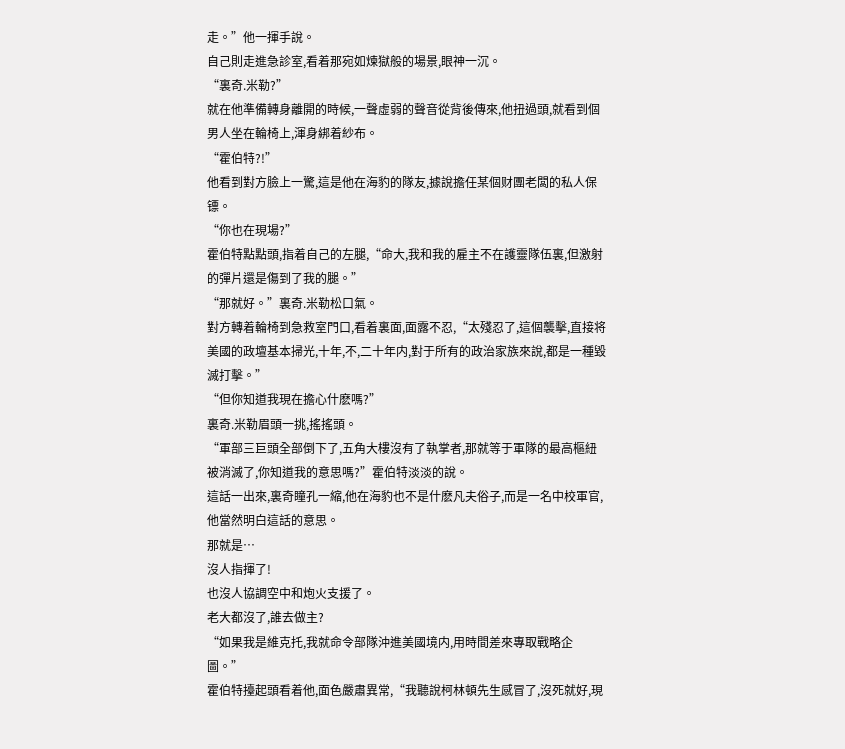走。”他一揮手說。
自己則走進急診室,看着那宛如煉獄般的場景,眼神一沉。
“裏奇.米勒?”
就在他準備轉身離開的時候,一聲虛弱的聲音從背後傳來,他扭過頭,就看到個男人坐在輪椅上,渾身綁着紗布。
“霍伯特?!”
他看到對方臉上一驚,這是他在海豹的隊友,據說擔任某個财團老闆的私人保镖。
“你也在現場?”
霍伯特點點頭,指着自己的左腿,“命大,我和我的雇主不在護靈隊伍裏,但激射的彈片還是傷到了我的腿。”
“那就好。”裏奇.米勒松口氣。
對方轉着輪椅到急救室門口,看着裏面,面露不忍,“太殘忍了,這個襲擊,直接将美國的政壇基本掃光,十年,不,二十年内,對于所有的政治家族來說,都是一種毀滅打擊。”
“但你知道我現在擔心什麽嗎?”
裏奇.米勒眉頭一挑,搖搖頭。
“軍部三巨頭全部倒下了,五角大樓沒有了執掌者,那就等于軍隊的最高樞紐被消滅了,你知道我的意思嗎?”霍伯特淡淡的說。
這話一出來,裏奇瞳孔一縮,他在海豹也不是什麽凡夫俗子,而是一名中校軍官,他當然明白這話的意思。
那就是…
沒人指揮了!
也沒人協調空中和炮火支援了。
老大都沒了,誰去做主?
“如果我是維克托,我就命令部隊沖進美國境内,用時間差來專取戰略企圖。”
霍伯特擡起頭看着他,面色嚴肅異常,“我聽說柯林頓先生感冒了,沒死就好,現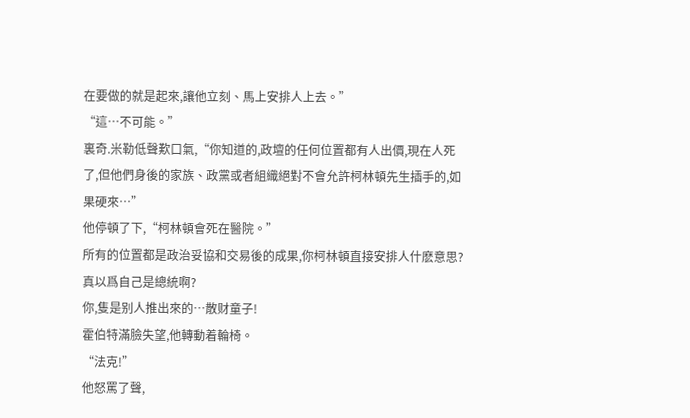在要做的就是起來,讓他立刻、馬上安排人上去。”
“這…不可能。”
裏奇.米勒低聲歎口氣,“你知道的,政壇的任何位置都有人出價,現在人死了,但他們身後的家族、政黨或者組織絕對不會允許柯林頓先生插手的,如果硬來…”
他停頓了下,“柯林頓會死在醫院。”
所有的位置都是政治妥協和交易後的成果,你柯林頓直接安排人什麽意思?
真以爲自己是總統啊?
你,隻是别人推出來的…散财童子!
霍伯特滿臉失望,他轉動着輪椅。
“法克!”
他怒罵了聲,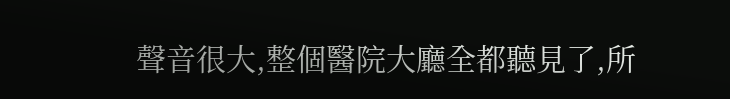聲音很大,整個醫院大廳全都聽見了,所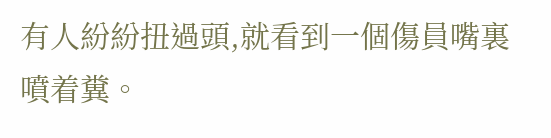有人紛紛扭過頭,就看到一個傷員嘴裏噴着糞。